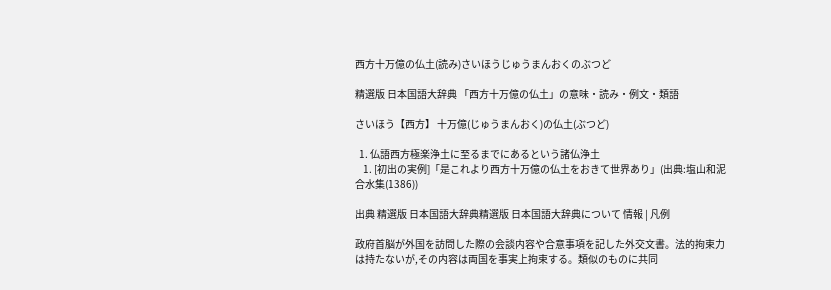西方十万億の仏土(読み)さいほうじゅうまんおくのぶつど

精選版 日本国語大辞典 「西方十万億の仏土」の意味・読み・例文・類語

さいほう【西方】 十万億(じゅうまんおく)の仏土(ぶつど)

  1. 仏語西方極楽浄土に至るまでにあるという諸仏浄土
    1. [初出の実例]「是これより西方十万億の仏土をおきて世界あり」(出典:塩山和泥合水集(1386))

出典 精選版 日本国語大辞典精選版 日本国語大辞典について 情報 | 凡例

政府首脳が外国を訪問した際の会談内容や合意事項を記した外交文書。法的拘束力は持たないが,その内容は両国を事実上拘束する。類似のものに共同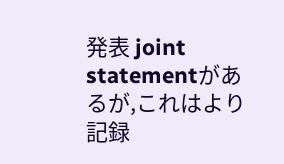発表 joint statementがあるが,これはより記録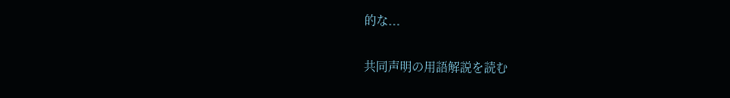的な...

共同声明の用語解説を読む